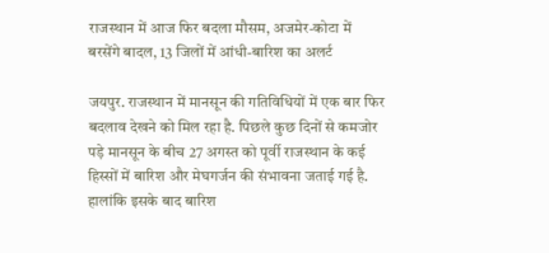राजस्थान में आज फिर बदला मौसम, अजमेर-कोटा में बरसेंगे बादल, 13 जिलों में आंधी-बारिश का अलर्ट

जयपुर. राजस्थान में मानसून की गतिविधियों में एक बार फिर बदलाव देखने को मिल रहा है. पिछले कुछ दिनों से कमजोर पड़े मानसून के बीच 27 अगस्त को पूर्वी राजस्थान के कई हिस्सों में बारिश और मेघगर्जन की संभावना जताई गई है. हालांकि इसके बाद बारिश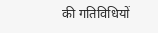की गतिविधियों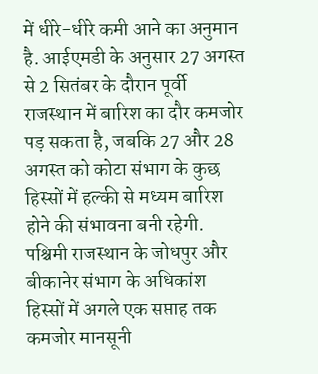में धीरे-धीरे कमी आने का अनुमान है. आईएमडी के अनुसार 27 अगस्त से 2 सितंबर के दौरान पूर्वी राजस्थान में बारिश का दौर कमजोर पड़ सकता है, जबकि 27 और 28 अगस्त को कोटा संभाग के कुछ हिस्सों में हल्की से मध्यम बारिश होने की संभावना बनी रहेगी.
पश्चिमी राजस्थान के जोधपुर और बीकानेर संभाग के अधिकांश हिस्सों में अगले एक सप्ताह तक कमजोर मानसूनी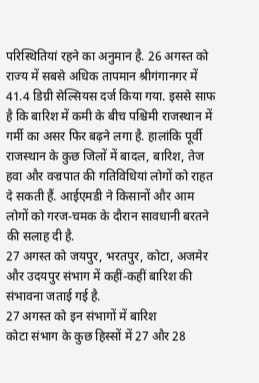परिस्थितियां रहने का अनुमान है. 26 अगस्त को राज्य में सबसे अधिक तापमान श्रीगंगानगर में 41.4 डिग्री सेल्सियस दर्ज किया गया. इससे साफ है कि बारिश में कमी के बीच पश्चिमी राजस्थान में गर्मी का असर फिर बढ़ने लगा है. हालांकि पूर्वी राजस्थान के कुछ जिलों में बादल, बारिश, तेज हवा और वज्रपात की गतिविधियां लोगों को राहत दे सकती हैं. आईएमडी ने किसानों और आम लोगों को गरज-चमक के दौरान सावधानी बरतने की सलाह दी है.
27 अगस्त को जयपुर, भरतपुर, कोटा, अजमेर और उदयपुर संभाग में कहीं-कहीं बारिश की संभावना जताई गई है.
27 अगस्त को इन संभागों में बारिश
कोटा संभाग के कुछ हिस्सों में 27 और 28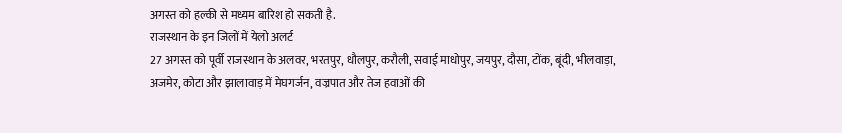अगस्त को हल्की से मध्यम बारिश हो सकती है.
राजस्थान के इन जिलों में येलो अलर्ट
27 अगस्त को पूर्वी राजस्थान के अलवर, भरतपुर, धौलपुर, करौली, सवाई माधोपुर, जयपुर, दौसा, टोंक, बूंदी, भीलवाड़ा, अजमेर, कोटा और झालावाड़ में मेघगर्जन, वज्रपात और तेज हवाओं की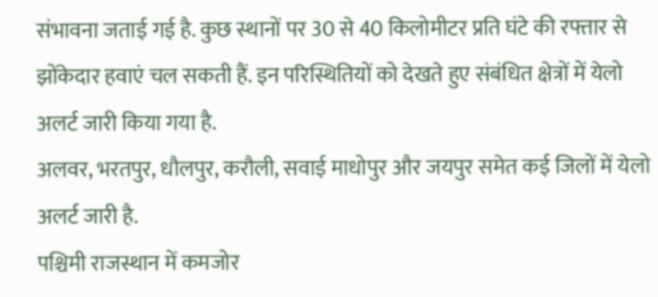संभावना जताई गई है. कुछ स्थानों पर 30 से 40 किलोमीटर प्रति घंटे की रफ्तार से झोंकेदार हवाएं चल सकती हैं. इन परिस्थितियों को देखते हुए संबंधित क्षेत्रों में येलो अलर्ट जारी किया गया है.
अलवर, भरतपुर, धौलपुर, करौली, सवाई माधोपुर और जयपुर समेत कई जिलों में येलो अलर्ट जारी है.
पश्चिमी राजस्थान में कमजोर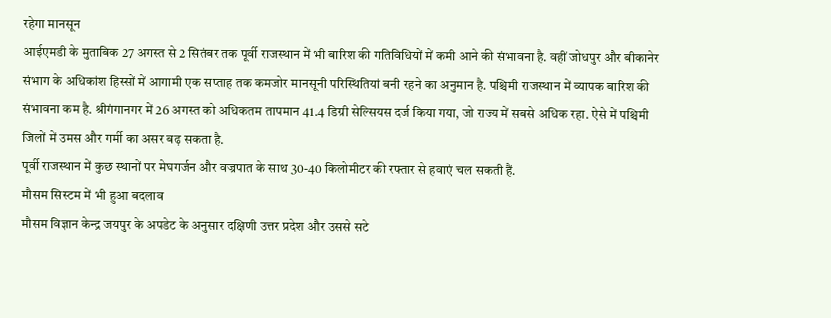रहेगा मानसून
आईएमडी के मुताबिक 27 अगस्त से 2 सितंबर तक पूर्वी राजस्थान में भी बारिश की गतिविधियों में कमी आने की संभावना है. वहीं जोधपुर और बीकानेर संभाग के अधिकांश हिस्सों में आगामी एक सप्ताह तक कमजोर मानसूनी परिस्थितियां बनी रहने का अनुमान है. पश्चिमी राजस्थान में व्यापक बारिश की संभावना कम है. श्रीगंगानगर में 26 अगस्त को अधिकतम तापमान 41.4 डिग्री सेल्सियस दर्ज किया गया, जो राज्य में सबसे अधिक रहा. ऐसे में पश्चिमी जिलों में उमस और गर्मी का असर बढ़ सकता है.
पूर्वी राजस्थान में कुछ स्थानों पर मेघगर्जन और वज्रपात के साथ 30-40 किलोमीटर की रफ्तार से हवाएं चल सकती हैं.
मौसम सिस्टम में भी हुआ बदलाव
मौसम विज्ञान केन्द्र जयपुर के अपडेट के अनुसार दक्षिणी उत्तर प्रदेश और उससे सटे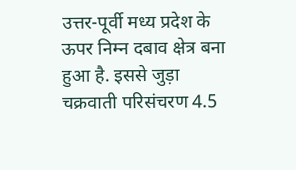उत्तर-पूर्वी मध्य प्रदेश के ऊपर निम्न दबाव क्षेत्र बना हुआ है. इससे जुड़ा चक्रवाती परिसंचरण 4.5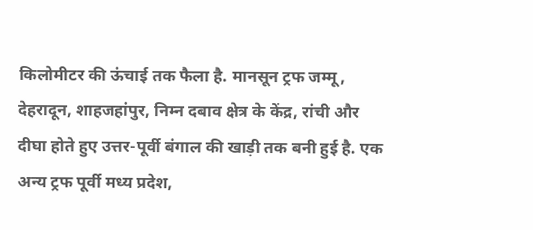किलोमीटर की ऊंचाई तक फैला है. मानसून ट्रफ जम्मू, देहरादून, शाहजहांपुर, निम्न दबाव क्षेत्र के केंद्र, रांची और दीघा होते हुए उत्तर-पूर्वी बंगाल की खाड़ी तक बनी हुई है. एक अन्य ट्रफ पूर्वी मध्य प्रदेश,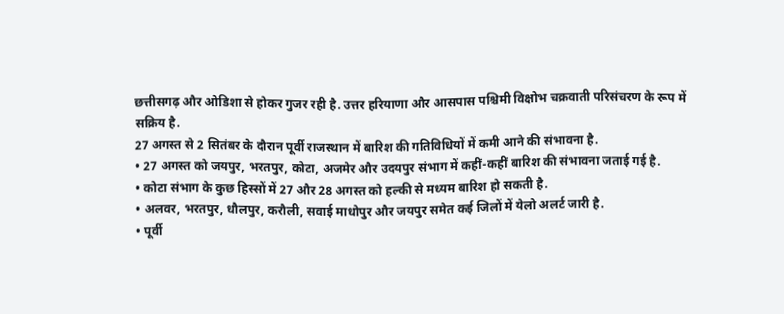छत्तीसगढ़ और ओडिशा से होकर गुजर रही है. उत्तर हरियाणा और आसपास पश्चिमी विक्षोभ चक्रवाती परिसंचरण के रूप में सक्रिय है.
27 अगस्त से 2 सितंबर के दौरान पूर्वी राजस्थान में बारिश की गतिविधियों में कमी आने की संभावना है.
• 27 अगस्त को जयपुर, भरतपुर, कोटा, अजमेर और उदयपुर संभाग में कहीं-कहीं बारिश की संभावना जताई गई है.
• कोटा संभाग के कुछ हिस्सों में 27 और 28 अगस्त को हल्की से मध्यम बारिश हो सकती है.
• अलवर, भरतपुर, धौलपुर, करौली, सवाई माधोपुर और जयपुर समेत कई जिलों में येलो अलर्ट जारी है.
• पूर्वी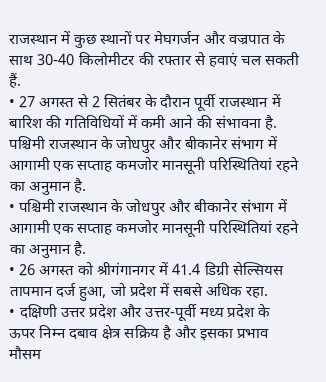राजस्थान में कुछ स्थानों पर मेघगर्जन और वज्रपात के साथ 30-40 किलोमीटर की रफ्तार से हवाएं चल सकती हैं.
• 27 अगस्त से 2 सितंबर के दौरान पूर्वी राजस्थान में बारिश की गतिविधियों में कमी आने की संभावना है.
पश्चिमी राजस्थान के जोधपुर और बीकानेर संभाग में आगामी एक सप्ताह कमजोर मानसूनी परिस्थितियां रहने का अनुमान है.
• पश्चिमी राजस्थान के जोधपुर और बीकानेर संभाग में आगामी एक सप्ताह कमजोर मानसूनी परिस्थितियां रहने का अनुमान है.
• 26 अगस्त को श्रीगंगानगर में 41.4 डिग्री सेल्सियस तापमान दर्ज हुआ, जो प्रदेश में सबसे अधिक रहा.
• दक्षिणी उत्तर प्रदेश और उत्तर-पूर्वी मध्य प्रदेश के ऊपर निम्न दबाव क्षेत्र सक्रिय है और इसका प्रभाव मौसम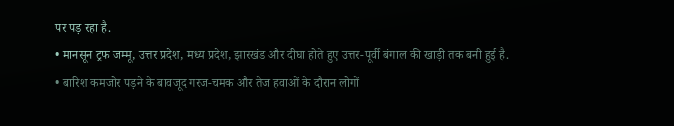पर पड़ रहा है.
• मानसून ट्रफ जम्मू, उत्तर प्रदेश, मध्य प्रदेश, झारखंड और दीघा होते हुए उत्तर-पूर्वी बंगाल की खाड़ी तक बनी हुई है.
• बारिश कमजोर पड़ने के बावजूद गरज-चमक और तेज हवाओं के दौरान लोगों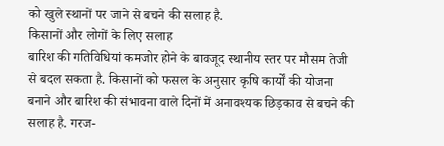को खुले स्थानों पर जाने से बचने की सलाह है.
किसानों और लोगों के लिए सलाह
बारिश की गतिविधियां कमजोर होने के बावजूद स्थानीय स्तर पर मौसम तेजी से बदल सकता है. किसानों को फसल के अनुसार कृषि कार्यों की योजना बनाने और बारिश की संभावना वाले दिनों में अनावश्यक छिड़काव से बचने की सलाह है. गरज-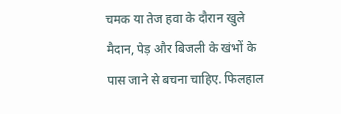चमक या तेज हवा के दौरान खुले मैदान, पेड़ और बिजली के खंभों के पास जाने से बचना चाहिए. फिलहाल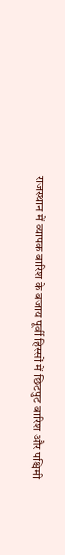राजस्थान में व्यापक बारिश के बजाय पूर्वी हिस्सों में छिटपुट बारिश और पश्चिमी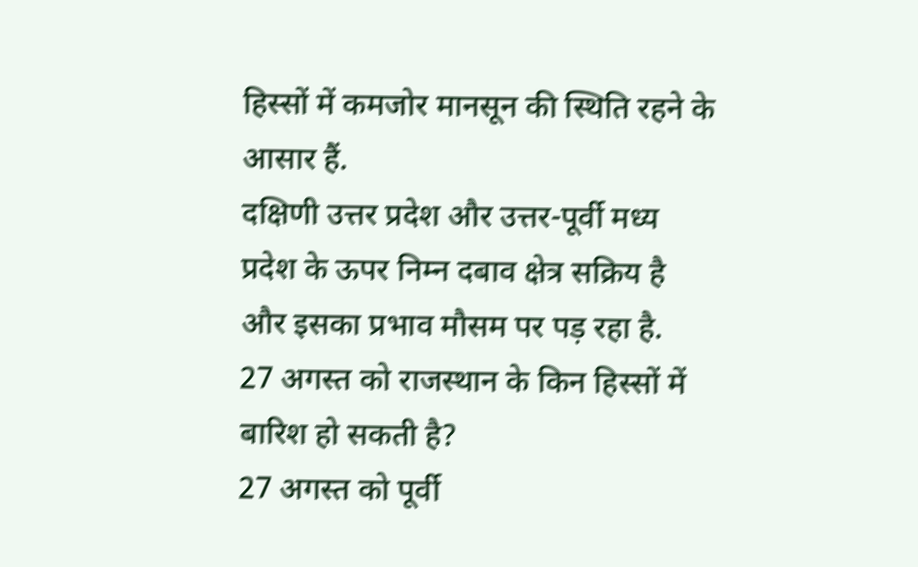हिस्सों में कमजोर मानसून की स्थिति रहने के आसार हैं.
दक्षिणी उत्तर प्रदेश और उत्तर-पूर्वी मध्य प्रदेश के ऊपर निम्न दबाव क्षेत्र सक्रिय है और इसका प्रभाव मौसम पर पड़ रहा है.
27 अगस्त को राजस्थान के किन हिस्सों में बारिश हो सकती है?
27 अगस्त को पूर्वी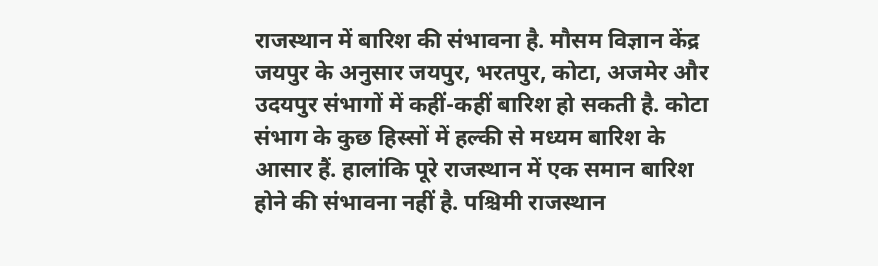राजस्थान में बारिश की संभावना है. मौसम विज्ञान केंद्र जयपुर के अनुसार जयपुर, भरतपुर, कोटा, अजमेर और उदयपुर संभागों में कहीं-कहीं बारिश हो सकती है. कोटा संभाग के कुछ हिस्सों में हल्की से मध्यम बारिश के आसार हैं. हालांकि पूरे राजस्थान में एक समान बारिश होने की संभावना नहीं है. पश्चिमी राजस्थान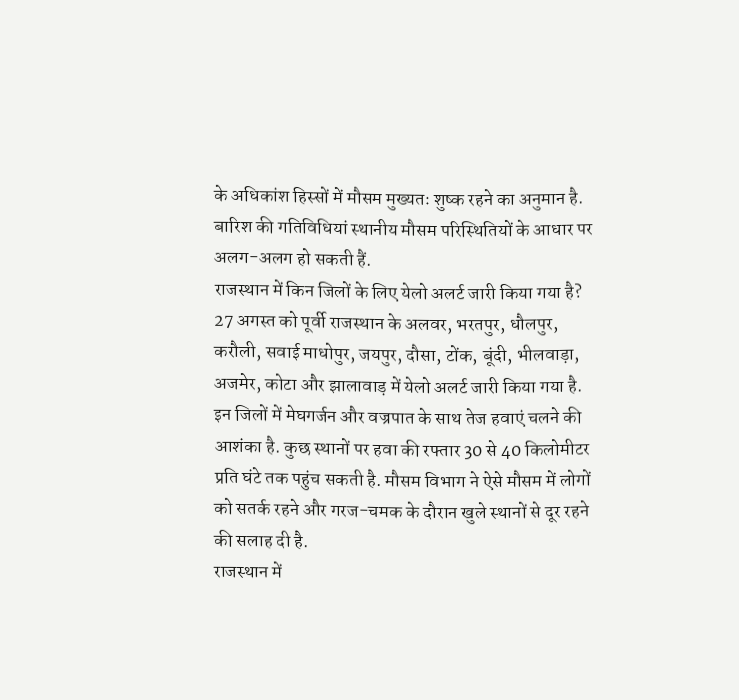के अधिकांश हिस्सों में मौसम मुख्यतः शुष्क रहने का अनुमान है. बारिश की गतिविधियां स्थानीय मौसम परिस्थितियों के आधार पर अलग-अलग हो सकती हैं.
राजस्थान में किन जिलों के लिए येलो अलर्ट जारी किया गया है?
27 अगस्त को पूर्वी राजस्थान के अलवर, भरतपुर, धौलपुर, करौली, सवाई माधोपुर, जयपुर, दौसा, टोंक, बूंदी, भीलवाड़ा, अजमेर, कोटा और झालावाड़ में येलो अलर्ट जारी किया गया है. इन जिलों में मेघगर्जन और वज्रपात के साथ तेज हवाएं चलने की आशंका है. कुछ स्थानों पर हवा की रफ्तार 30 से 40 किलोमीटर प्रति घंटे तक पहुंच सकती है. मौसम विभाग ने ऐसे मौसम में लोगों को सतर्क रहने और गरज-चमक के दौरान खुले स्थानों से दूर रहने की सलाह दी है.
राजस्थान में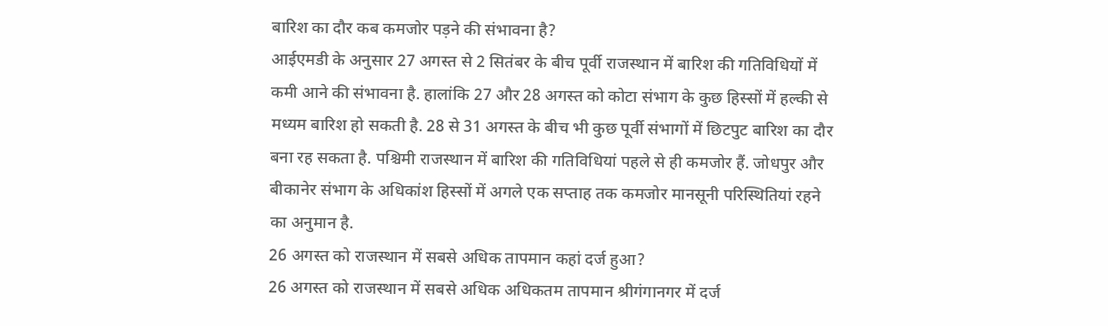बारिश का दौर कब कमजोर पड़ने की संभावना है?
आईएमडी के अनुसार 27 अगस्त से 2 सितंबर के बीच पूर्वी राजस्थान में बारिश की गतिविधियों में कमी आने की संभावना है. हालांकि 27 और 28 अगस्त को कोटा संभाग के कुछ हिस्सों में हल्की से मध्यम बारिश हो सकती है. 28 से 31 अगस्त के बीच भी कुछ पूर्वी संभागों में छिटपुट बारिश का दौर बना रह सकता है. पश्चिमी राजस्थान में बारिश की गतिविधियां पहले से ही कमजोर हैं. जोधपुर और बीकानेर संभाग के अधिकांश हिस्सों में अगले एक सप्ताह तक कमजोर मानसूनी परिस्थितियां रहने का अनुमान है.
26 अगस्त को राजस्थान में सबसे अधिक तापमान कहां दर्ज हुआ?
26 अगस्त को राजस्थान में सबसे अधिक अधिकतम तापमान श्रीगंगानगर में दर्ज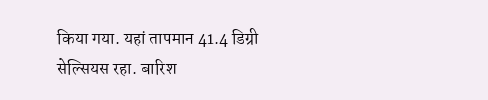किया गया. यहां तापमान 41.4 डिग्री सेल्सियस रहा. बारिश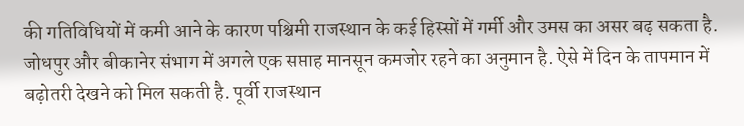की गतिविधियों में कमी आने के कारण पश्चिमी राजस्थान के कई हिस्सों में गर्मी और उमस का असर बढ़ सकता है. जोधपुर और बीकानेर संभाग में अगले एक सप्ताह मानसून कमजोर रहने का अनुमान है. ऐसे में दिन के तापमान में बढ़ोतरी देखने को मिल सकती है. पूर्वी राजस्थान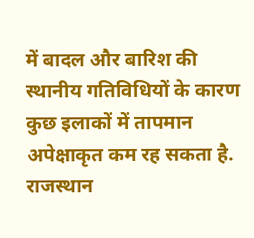में बादल और बारिश की स्थानीय गतिविधियों के कारण कुछ इलाकों में तापमान अपेक्षाकृत कम रह सकता है.
राजस्थान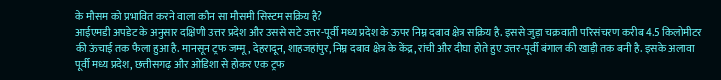के मौसम को प्रभावित करने वाला कौन सा मौसमी सिस्टम सक्रिय है?
आईएमडी अपडेट के अनुसार दक्षिणी उत्तर प्रदेश और उससे सटे उत्तर-पूर्वी मध्य प्रदेश के ऊपर निम्न दबाव क्षेत्र सक्रिय है. इससे जुड़ा चक्रवाती परिसंचरण करीब 4.5 किलोमीटर की ऊंचाई तक फैला हुआ है. मानसून ट्रफ जम्मू, देहरादून, शाहजहांपुर, निम्न दबाव क्षेत्र के केंद्र, रांची और दीघा होते हुए उत्तर-पूर्वी बंगाल की खाड़ी तक बनी है. इसके अलावा पूर्वी मध्य प्रदेश, छत्तीसगढ़ और ओडिशा से होकर एक ट्रफ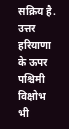सक्रिय है. उत्तर हरियाणा के ऊपर पश्चिमी विक्षोभ भी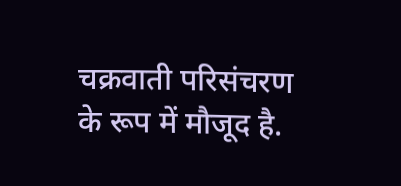चक्रवाती परिसंचरण के रूप में मौजूद है.